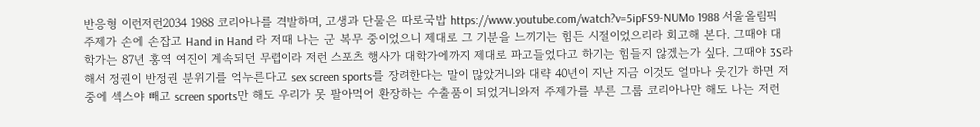반응형 이런저런2034 1988 코리아나를 격발하며, 고생과 단물은 따로국밥 https://www.youtube.com/watch?v=5ipFS9-NUMo 1988 서울올림픽 주제가 손에 손잡고 Hand in Hand 라 저때 나는 군 복무 중이었으니 제대로 그 기분을 느끼기는 힘든 시절이었으리라 회고해 본다. 그때야 대학가는 87년 홍역 여진이 계속되던 무렵이라 저런 스포츠 행사가 대학가에까지 제대로 파고들었다고 하기는 힘들지 않겠는가 싶다. 그때야 3S라 해서 정권이 반정권 분위기를 억누른다고 sex screen sports를 장려한다는 말이 많았거니와 대략 40년이 지난 지금 이것도 얼마나 웃긴가 하면 저 중에 섹스야 빼고 screen sports만 해도 우리가 못 팔아먹어 환장하는 수출품이 되었거니와저 주제가를 부른 그룹 코리아나만 해도 나는 저런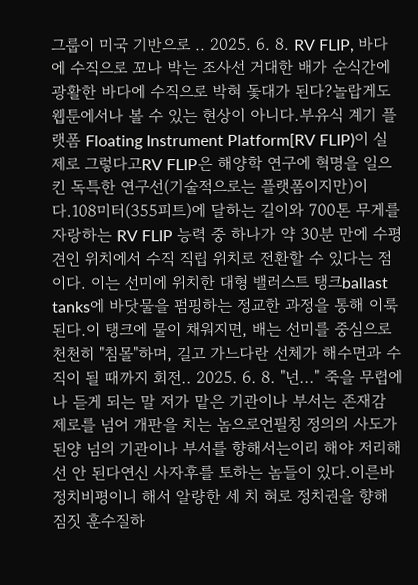그룹이 미국 기반으로 .. 2025. 6. 8. RV FLIP, 바다에 수직으로 꼬나 박는 조사선 거대한 배가 순식간에 광활한 바다에 수직으로 박혀 돛대가 된다?놀랍게도 웹툰에서나 볼 수 있는 현상이 아니다.부유식 계기 플랫폼 Floating Instrument Platform[RV FLIP)이 실제로 그렇다고RV FLIP은 해양학 연구에 혁명을 일으킨 독특한 연구선(기술적으로는 플랫폼이지만)이다.108미터(355피트)에 달하는 길이와 700톤 무게를 자랑하는 RV FLIP 능력 중 하나가 약 30분 만에 수평 견인 위치에서 수직 직립 위치로 전환할 수 있다는 점이다. 이는 선미에 위치한 대형 밸러스트 탱크ballast tanks에 바닷물을 펌핑하는 정교한 과정을 통해 이룩된다.이 탱크에 물이 채워지면, 배는 선미를 중심으로 천천히 "침몰"하며, 길고 가느다란 선체가 해수면과 수직이 될 때까지 회전.. 2025. 6. 8. "넌..." 죽을 무렵에나 듣게 되는 말 저가 맡은 기관이나 부서는 존재감 제로를 넘어 개판을 치는 놈으로언필칭 정의의 사도가 된양 넘의 기관이나 부서를 향해서는이리 해야 저리해선 안 된다연신 사자후를 토하는 놈들이 있다.이른바 정치비평이니 해서 알량한 세 치 혀로 정치권을 향해 짐짓 훈수질하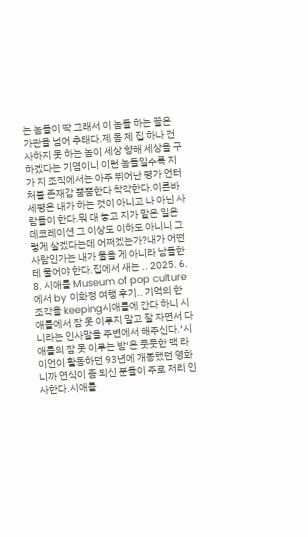는 놈들이 딱 그래서 이 놈들 하는 꼴은 가관을 넘어 추태다.제 몸 제 집 하나 건사하지 못 하는 놈이 세상 향해 세상을 구하겠다는 기염이니 이런 놈들일수록 지가 지 조직에서는 아주 뛰어난 평가 언터처블 존재감 뿜뿜한다 착각한다.이른바 세평은 내가 하는 것이 아니고 나 아닌 사람들이 한다.뭐 대 놓고 지가 맡은 일은 데코레이션 그 이상도 이하도 아니니 그렇게 살겠다는데 어쩌겠는가?내가 어떤 사람인가는 내가 물을 게 아니라 남들한테 물어야 한다.집에서 새는 .. 2025. 6. 8. 시애틀 Museum of pop culture에서 by 이화정 여행 후기.. 기억의 한 조각을 keeping시애틀에 간다 하니 시애틀에서 잠 못 이루지 말고 잘 자면서 다니라는 인사말을 주변에서 해주신다.’시애틀의 잠 못 이루는 밤‘은 풋풋한 맥 라이언이 활동하던 93년에 개봉했던 영화니까 연식이 좀 되신 분들이 주로 저리 인사한다.시애틀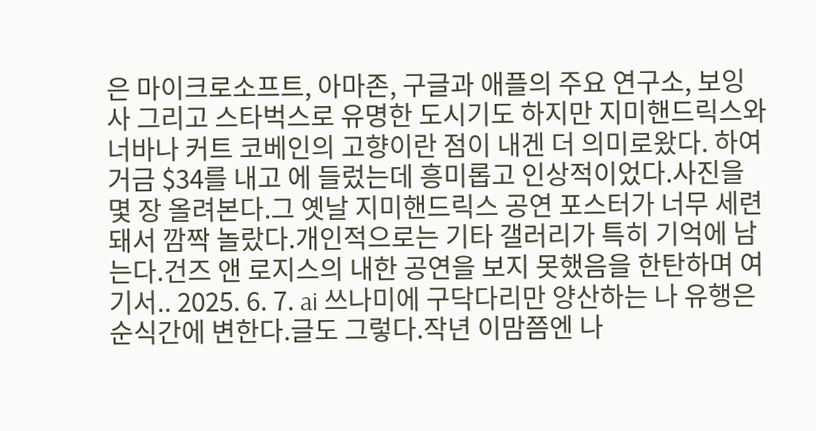은 마이크로소프트, 아마존, 구글과 애플의 주요 연구소, 보잉 사 그리고 스타벅스로 유명한 도시기도 하지만 지미핸드릭스와 너바나 커트 코베인의 고향이란 점이 내겐 더 의미로왔다. 하여 거금 $34를 내고 에 들렀는데 흥미롭고 인상적이었다.사진을 몇 장 올려본다.그 옛날 지미핸드릭스 공연 포스터가 너무 세련돼서 깜짝 놀랐다.개인적으로는 기타 갤러리가 특히 기억에 남는다.건즈 앤 로지스의 내한 공연을 보지 못했음을 한탄하며 여기서.. 2025. 6. 7. ai 쓰나미에 구닥다리만 양산하는 나 유행은 순식간에 변한다.글도 그렇다.작년 이맘쯤엔 나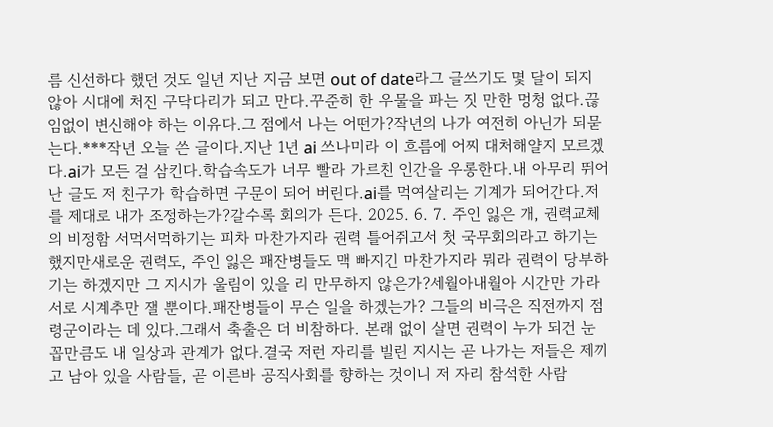름 신선하다 했던 것도 일년 지난 지금 보면 out of date라그 글쓰기도 몇 달이 되지 않아 시대에 처진 구닥다리가 되고 만다.꾸준히 한 우물을 파는 짓 만한 멍청 없다.끊임없이 변신해야 하는 이유다.그 점에서 나는 어떤가?작년의 나가 여전히 아닌가 되묻는다.***작년 오늘 쓴 글이다.지난 1년 ai 쓰나미라 이 흐름에 어찌 대처해얄지 모르겠다.ai가 모든 걸 삼킨다.학습속도가 너무 빨라 가르친 인간을 우롱한다.내 아무리 뛰어난 글도 저 친구가 학습하면 구문이 되어 버린다.ai를 먹여살리는 기계가 되어간다.저를 제대로 내가 조정하는가?갈수록 회의가 든다. 2025. 6. 7. 주인 잃은 개, 권력교체의 비정함 서먹서먹하기는 피차 마찬가지라 권력 틀어쥐고서 첫 국무회의라고 하기는 했지만새로운 권력도, 주인 잃은 패잔병들도 맥 빠지긴 마찬가지라 뭐라 권력이 당부하기는 하겠지만 그 지시가 울림이 있을 리 만무하지 않은가?세월아내월아 시간만 가라 서로 시계추만 잴 뿐이다.패잔병들이 무슨 일을 하겠는가? 그들의 비극은 직전까지 점령군이라는 데 있다.그래서 축출은 더 비참하다. 본래 없이 살면 권력이 누가 되건 눈꼽만큼도 내 일상과 관계가 없다.결국 저런 자리를 빌린 지시는 곧 나가는 저들은 제끼고 남아 있을 사람들, 곧 이른바 공직사회를 향하는 것이니 저 자리 참석한 사람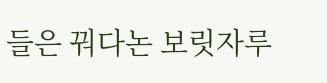들은 꿔다논 보릿자루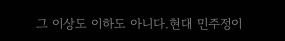그 이상도 이하도 아니다.현대 민주정이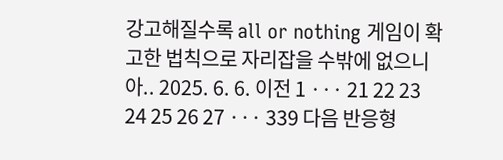강고해질수록 all or nothing 게임이 확고한 법칙으로 자리잡을 수밖에 없으니 아.. 2025. 6. 6. 이전 1 ··· 21 22 23 24 25 26 27 ··· 339 다음 반응형